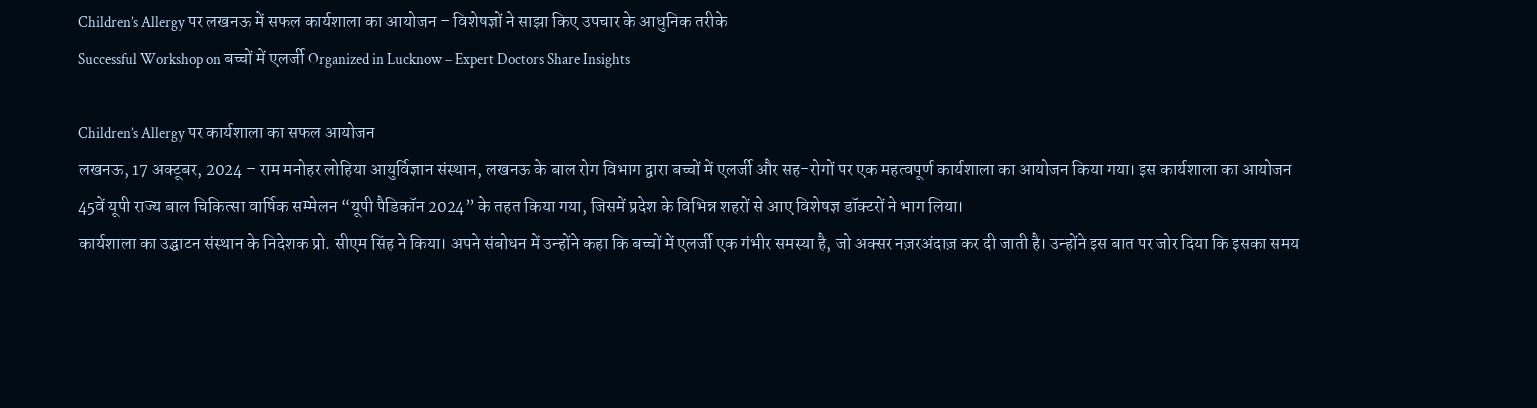Children’s Allergy पर लखनऊ में सफल कार्यशाला का आयोजन – विशेषज्ञों ने साझा किए उपचार के आधुनिक तरीके
Successful Workshop on बच्चों में एलर्जी Organized in Lucknow – Expert Doctors Share Insights

Children’s Allergy पर कार्यशाला का सफल आयोजन
लखनऊ, 17 अक्टूबर, 2024 – राम मनोहर लोहिया आयुर्विज्ञान संस्थान, लखनऊ के बाल रोग विभाग द्वारा बच्चों में एलर्जी और सह-रोगों पर एक महत्वपूर्ण कार्यशाला का आयोजन किया गया। इस कार्यशाला का आयोजन 45वें यूपी राज्य बाल चिकित्सा वार्षिक सम्मेलन “यूपी पैडिकॉन 2024” के तहत किया गया, जिसमें प्रदेश के विभिन्न शहरों से आए विशेषज्ञ डॉक्टरों ने भाग लिया।
कार्यशाला का उद्घाटन संस्थान के निदेशक प्रो. सीएम सिंह ने किया। अपने संबोधन में उन्होंने कहा कि बच्चों में एलर्जी एक गंभीर समस्या है, जो अक्सर नज़रअंदाज़ कर दी जाती है। उन्होंने इस बात पर जोर दिया कि इसका समय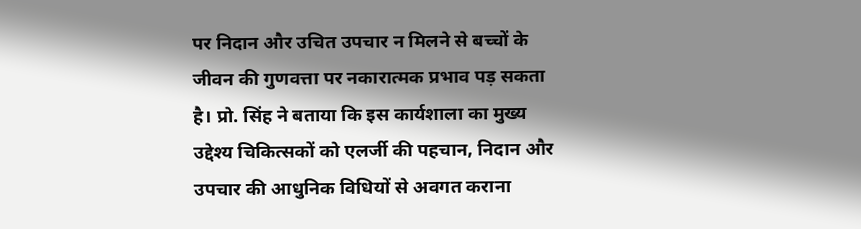पर निदान और उचित उपचार न मिलने से बच्चों के जीवन की गुणवत्ता पर नकारात्मक प्रभाव पड़ सकता है। प्रो. सिंह ने बताया कि इस कार्यशाला का मुख्य उद्देश्य चिकित्सकों को एलर्जी की पहचान, निदान और उपचार की आधुनिक विधियों से अवगत कराना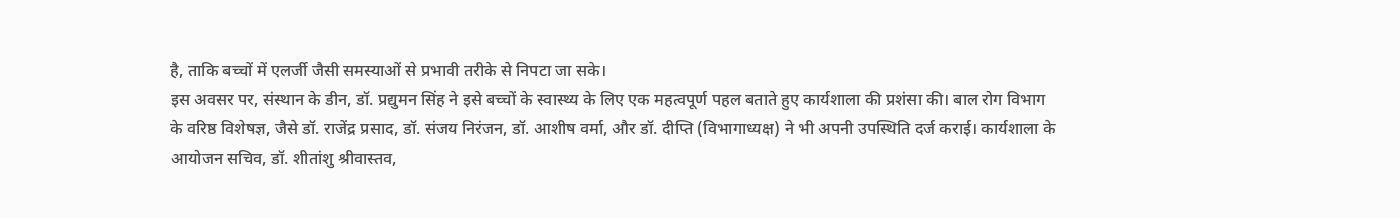है, ताकि बच्चों में एलर्जी जैसी समस्याओं से प्रभावी तरीके से निपटा जा सके।
इस अवसर पर, संस्थान के डीन, डॉ. प्रद्युमन सिंह ने इसे बच्चों के स्वास्थ्य के लिए एक महत्वपूर्ण पहल बताते हुए कार्यशाला की प्रशंसा की। बाल रोग विभाग के वरिष्ठ विशेषज्ञ, जैसे डॉ. राजेंद्र प्रसाद, डॉ. संजय निरंजन, डॉ. आशीष वर्मा, और डॉ. दीप्ति (विभागाध्यक्ष) ने भी अपनी उपस्थिति दर्ज कराई। कार्यशाला के आयोजन सचिव, डॉ. शीतांशु श्रीवास्तव,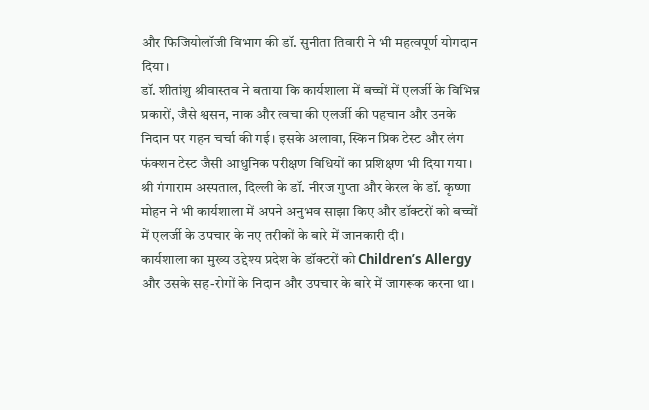और फिजियोलॉजी विभाग की डॉ. सुनीता तिवारी ने भी महत्वपूर्ण योगदान दिया।
डॉ. शीतांशु श्रीवास्तव ने बताया कि कार्यशाला में बच्चों में एलर्जी के विभिन्न प्रकारों, जैसे श्वसन, नाक और त्वचा की एलर्जी की पहचान और उनके निदान पर गहन चर्चा की गई। इसके अलावा, स्किन प्रिक टेस्ट और लंग फंक्शन टेस्ट जैसी आधुनिक परीक्षण विधियों का प्रशिक्षण भी दिया गया। श्री गंगाराम अस्पताल, दिल्ली के डॉ. नीरज गुप्ता और केरल के डॉ. कृष्णा मोहन ने भी कार्यशाला में अपने अनुभव साझा किए और डॉक्टरों को बच्चों में एलर्जी के उपचार के नए तरीकों के बारे में जानकारी दी।
कार्यशाला का मुख्य उद्देश्य प्रदेश के डॉक्टरों को Children’s Allergy और उसके सह-रोगों के निदान और उपचार के बारे में जागरूक करना था।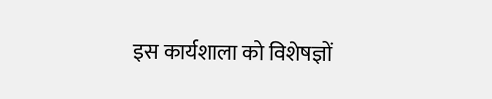इस कार्यशाला को विशेषज्ञों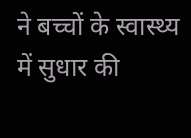ने बच्चों के स्वास्थ्य में सुधार की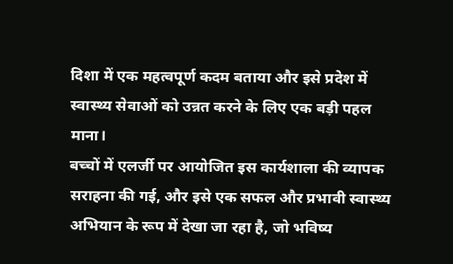दिशा में एक महत्वपूर्ण कदम बताया और इसे प्रदेश में स्वास्थ्य सेवाओं को उन्नत करने के लिए एक बड़ी पहल माना।
बच्चों में एलर्जी पर आयोजित इस कार्यशाला की व्यापक सराहना की गई, और इसे एक सफल और प्रभावी स्वास्थ्य अभियान के रूप में देखा जा रहा है, जो भविष्य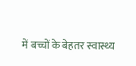में बच्चों के बेहतर स्वास्थ्य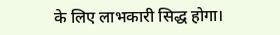के लिए लाभकारी सिद्ध होगा।